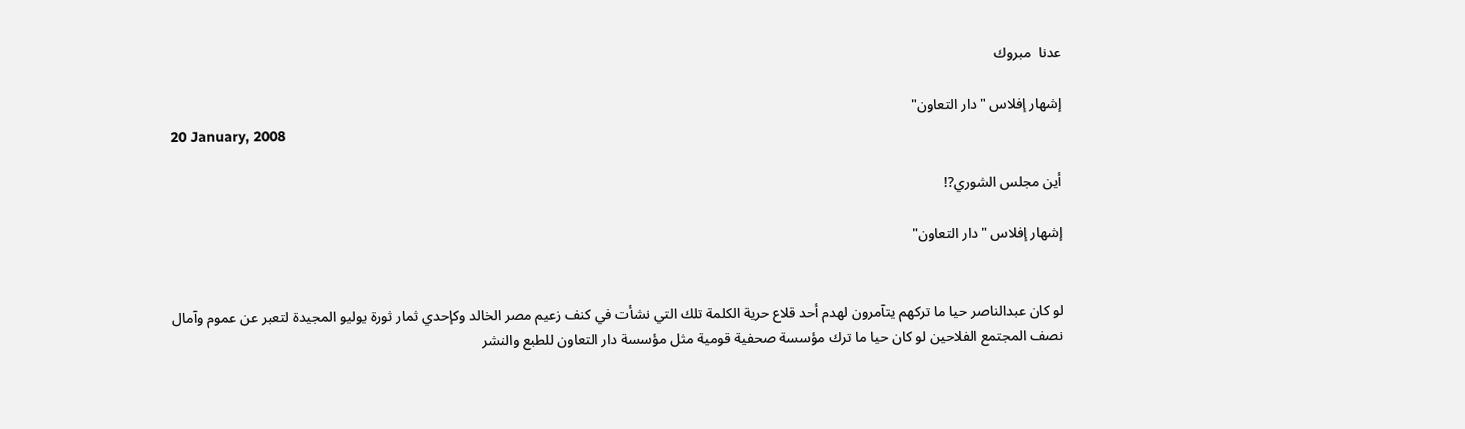عدنا  مبروك

إشهار إفلاس "دار التعاون"
20 January, 2008

أين مجلس الشوري?!

إشهار إفلاس "دار التعاون"


لو كان عبدالناصر حيا ما تركهم يتآمرون لهدم أحد قلاع حرية الكلمة تلك التي نشأت في كنف زعيم مصر الخالد وكإحدي ثمار ثورة يوليو المجيدة لتعبر عن عموم وآمال نصف المجتمع الفلاحين لو كان حيا ما ترك مؤسسة صحفية قومية مثل مؤسسة دار التعاون للطبع والنشر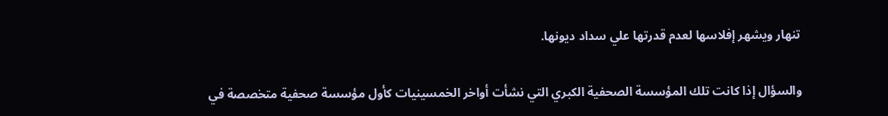تنهار ويشهر إفلاسها لعدم قدرتها علي سداد ديونها.

والسؤال إذا كانت تلك المؤسسة الصحفية الكبري التي نشأت أواخر الخمسينيات كأول مؤسسة صحفية متخصصة في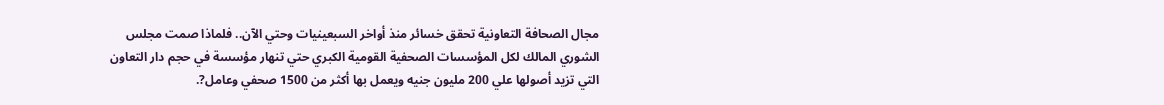مجال الصحافة التعاونية تحقق خسائر منذ أواخر السبعينيات وحتي الآن.. فلماذا صمت مجلس الشوري المالك لكل المؤسسات الصحفية القومية الكبري حتي تنهار مؤسسة في حجم دار التعاون التي تزيد أصولها علي 200 مليون جنيه ويعمل بها أكثر من 1500 صحفي وعامل?.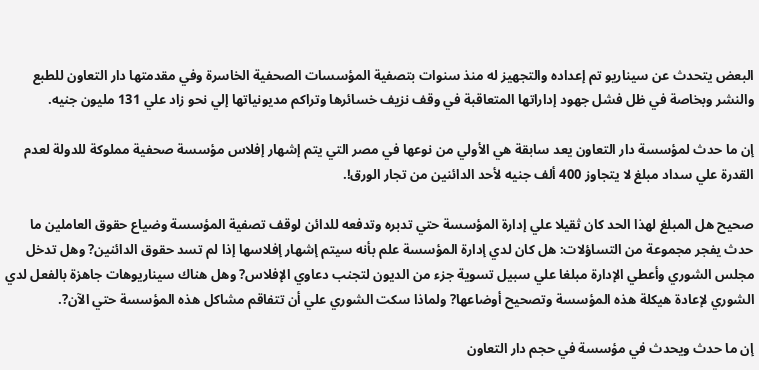البعض يتحدث عن سيناريو تم إعداده والتجهيز له منذ سنوات بتصفية المؤسسات الصحفية الخاسرة وفي مقدمتها دار التعاون للطبع والنشر وبخاصة في ظل فشل جهود إداراتها المتعاقبة في وقف نزيف خسائرها وتراكم مديونياتها إلي نحو زاد علي 131 مليون جنيه.

إن ما حدث لمؤسسة دار التعاون يعد سابقة هي الأولي من نوعها في مصر التي يتم إشهار إفلاس مؤسسة صحفية مملوكة للدولة لعدم القدرة علي سداد مبلغ لا يتجاوز 400 ألف جنيه لأحد الدائنين من تجار الورق!.

صحيح هل المبلغ لهذا الحد كان ثقيلا علي إدارة المؤسسة حتي تدبره وتدفعه للدائن لوقف تصفية المؤسسة وضياع حقوق العاملين ما حدث يفجر مجموعة من التساؤلات: هل كان لدي إدارة المؤسسة علم بأنه سيتم إشهار إفلاسها إذا لم تسد حقوق الدائنين? وهل تدخل مجلس الشوري وأعطي الإدارة مبلغا علي سبيل تسوية جزء من الديون لتجنب دعاوي الإفلاس? وهل هناك سيناريوهات جاهزة بالفعل لدي الشوري لإعادة هيكلة هذه المؤسسة وتصحيح أوضاعها? ولماذا سكت الشوري علي أن تتفاقم مشاكل هذه المؤسسة حتي الآن?.

إن ما حدث ويحدث في مؤسسة في حجم دار التعاون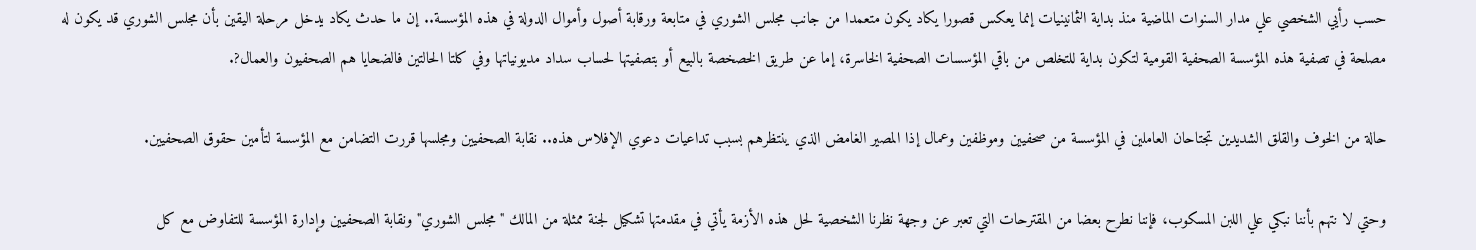حسب رأيي الشخصي علي مدار السنوات الماضية منذ بداية الثمانينيات إنما يعكس قصورا يكاد يكون متعمدا من جانب مجلس الشوري في متابعة ورقابة أصول وأموال الدولة في هذه المؤسسة.. إن ما حدث يكاد يدخل مرحلة اليقين بأن مجلس الشوري قد يكون له مصلحة في تصفية هذه المؤسسة الصحفية القومية لتكون بداية للتخلص من باقي المؤسسات الصحفية الخاسرة، إما عن طريق الخصخصة بالبيع أو بتصفيتها لحساب سداد مديونياتها وفي كلتا الحالتين فالضحايا هم الصحفيون والعمال?.

حالة من الخوف والقلق الشديدين تجتاحان العاملين في المؤسسة من صحفيين وموظفين وعمال إذا المصير الغامض الذي ينتظرهم بسبب تداعيات دعوي الإفلاس هذه.. نقابة الصحفيين ومجلسها قررت التضامن مع المؤسسة لتأمين حقوق الصحفيين.

وحتي لا نتهم بأننا نبكي علي اللبن المسكوب، فإننا نطرح بعضا من المقترحات التي تعبر عن وجهة نظرنا الشخصية لحل هذه الأزمة يأتي في مقدمتها تشكيل لجنة ممثلة من المالك "مجلس الشوري" ونقابة الصحفيين وإدارة المؤسسة للتفاوض مع كل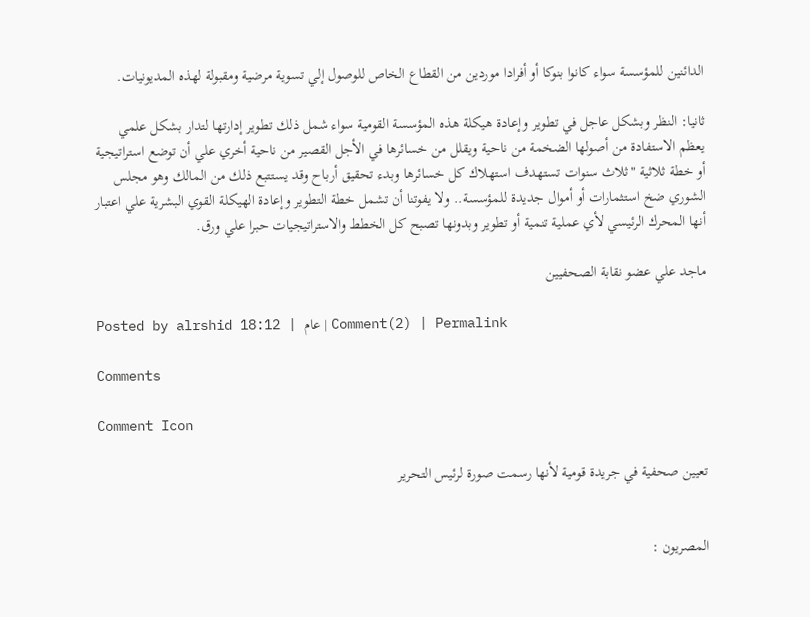الدائنين للمؤسسة سواء كانوا بنوكا أو أفرادا موردين من القطاع الخاص للوصول إلي تسوية مرضية ومقبولة لهذه المديونيات.

ثانيا: النظر وبشكل عاجل في تطوير وإعادة هيكلة هذه المؤسسة القومية سواء شمل ذلك تطوير إدارتها لتدار بشكل علمي يعظم الاستفادة من أصولها الضخمة من ناحية ويقلل من خسائرها في الأجل القصير من ناحية أخري علي أن توضع استراتيجية أو خطة ثلاثية "ثلاث سنوات تستهدف استهلاك كل خسائرها وبدء تحقيق أرباح وقد يستتبع ذلك من المالك وهو مجلس الشوري ضخ استثمارات أو أموال جديدة للمؤسسة.. ولا يفوتنا أن تشمل خطة التطوير وإعادة الهيكلة القوي البشرية علي اعتبار أنها المحرك الرئيسي لأي عملية تنمية أو تطوير وبدونها تصبح كل الخطط والاستراتيجيات حبرا علي ورق.

ماجد علي عضو نقابة الصحفيين

Posted by alrshid 18:12 | عام | Comment(2) | Permalink

Comments

Comment Icon

تعيين صحفية في جريدة قومية لأنها رسمت صورة لرئيس التحرير


المصريون :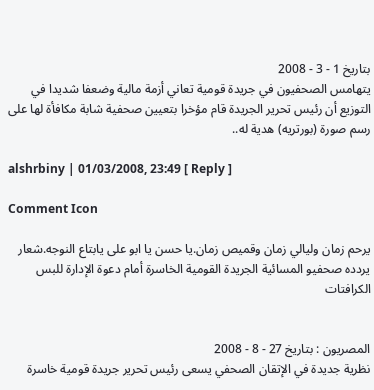بتاريخ 1 - 3 - 2008
يتهامس الصحفيون في جريدة قومية تعاني أزمة مالية وضعفا شديدا في التوزيع أن رئيس تحرير الجريدة قام مؤخرا بتعيين صحفية شابة مكافأة لها على رسم صورة (بورتريه) هدية له..

alshrbiny | 01/03/2008, 23:49 [ Reply ]

Comment Icon

يرحم زمان وليالي زمان وقميص زمان.يا حسن يا ابو على يابتاع النوجه.شعار يردده صحفيو المسائية الجريدة القومية الخاسرة أمام دعوة الإدارة للبس الكرافتات


المصريون : بتاريخ 27 - 8 - 2008
نظرية جديدة في الإتقان الصحفي يسعى رئيس تحرير جريدة قومية خاسرة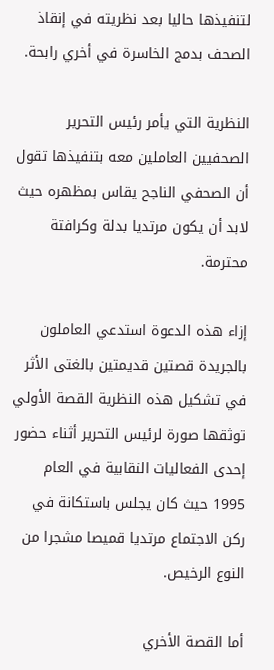لتنفيذها حاليا بعد نظريته في إنقاذ الصحف بدمج الخاسرة في أخري رابحة.

النظرية التي يأمر رئيس التحرير الصحفيين العاملين معه بتنفيذها تقول أن الصحفي الناجح يقاس بمظهره حيث لابد أن يكون مرتديا بدلة وكرافتة محترمة.

إزاء هذه الدعوة استدعي العاملون بالجريدة قصتين قديمتين بالغتى الأثر في تشكيل هذه النظرية القصة الأولي توثقها صورة لرئيس التحرير أثناء حضور إحدى الفعاليات النقابية في العام 1995 حيث كان يجلس باستكانة في ركن الاجتماع مرتديا قميصا مشجرا من النوع الرخيص.

أما القصة الأخري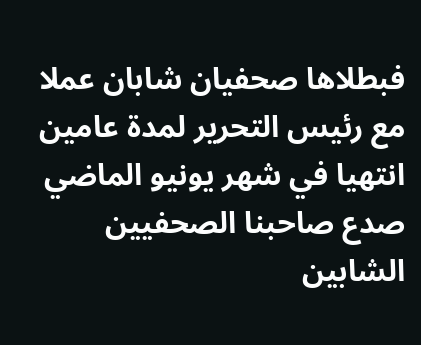فبطلاها صحفيان شابان عملا مع رئيس التحرير لمدة عامين انتهيا في شهر يونيو الماضي صدع صاحبنا الصحفيين الشابين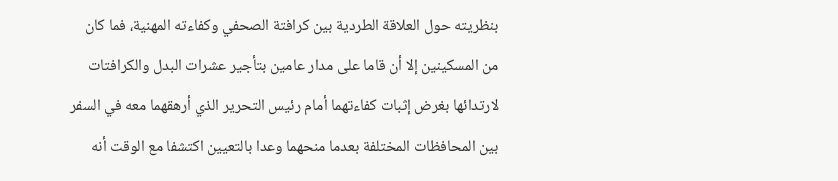بنظريته حول العلاقة الطردية بين كرافتة الصحفي وكفاءته المهنية، فما كان من المسكينين إلا أن قاما على مدار عامين بتأجير عشرات البدل والكرافتات لارتدائها بغرض إثبات كفاءتهما أمام رئيس التحرير الذي أرهقهما معه في السفر بين المحافظات المختلفة بعدما منحهما وعدا بالتعيين اكتشفا مع الوقت أنه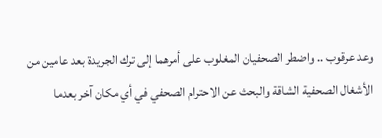وعد عرقوب .. واضطر الصحفيان المغلوب على أمرهما إلى ترك الجريدة بعد عامين من الأشغال الصحفية الشاقة والبحث عن الاحترام الصحفي في أي مكان آخر بعدما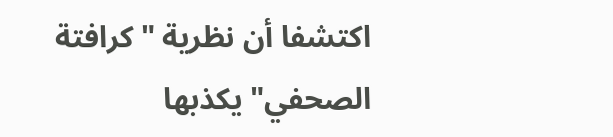اكتشفا أن نظرية "كرافتة الصحفي" يكذبها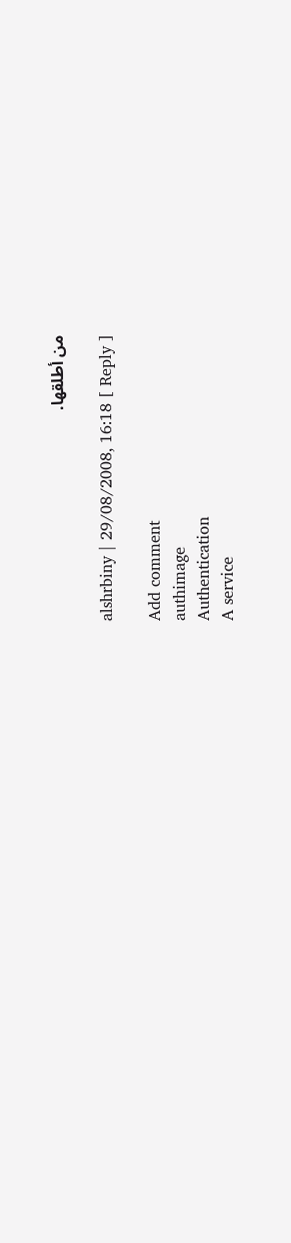من أطلقها.

alshrbiny | 29/08/2008, 16:18 [ Reply ]

Add comment
authimage
Authentication
A service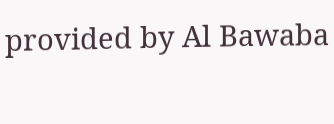provided by Al Bawaba